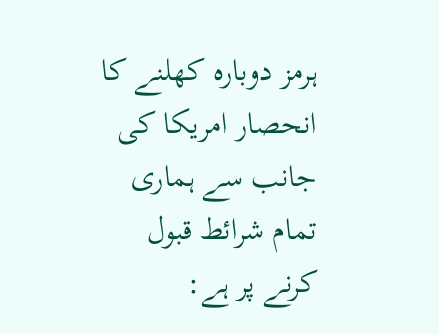ہرمز دوبارہ کھلنے کا انحصار امریکا کی جانب سے ہماری تمام شرائط قبول کرنے پر ہے: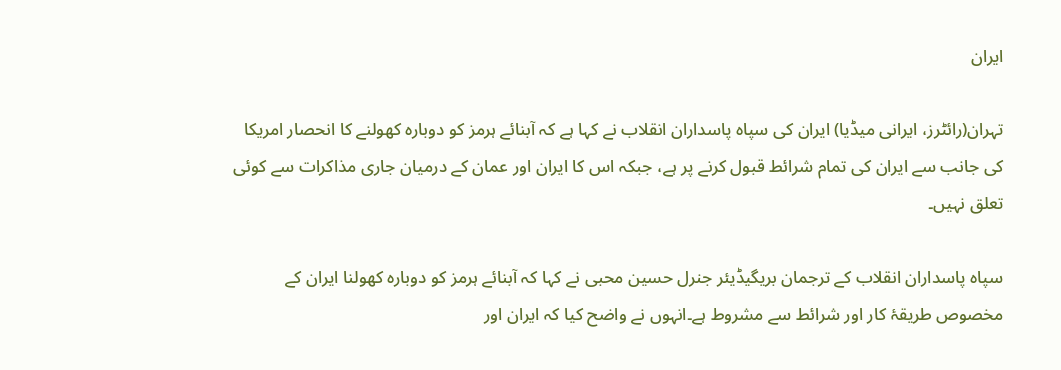ایران

تہران(رائٹرز، ایرانی میڈیا) ایران کی سپاہ پاسداران انقلاب نے کہا ہے کہ آبنائے ہرمز کو دوبارہ کھولنے کا انحصار امریکا کی جانب سے ایران کی تمام شرائط قبول کرنے پر ہے، جبکہ اس کا ایران اور عمان کے درمیان جاری مذاکرات سے کوئی تعلق نہیں۔

سپاہ پاسداران انقلاب کے ترجمان بریگیڈیئر جنرل حسین محبی نے کہا کہ آبنائے ہرمز کو دوبارہ کھولنا ایران کے مخصوص طریقۂ کار اور شرائط سے مشروط ہے۔انہوں نے واضح کیا کہ ایران اور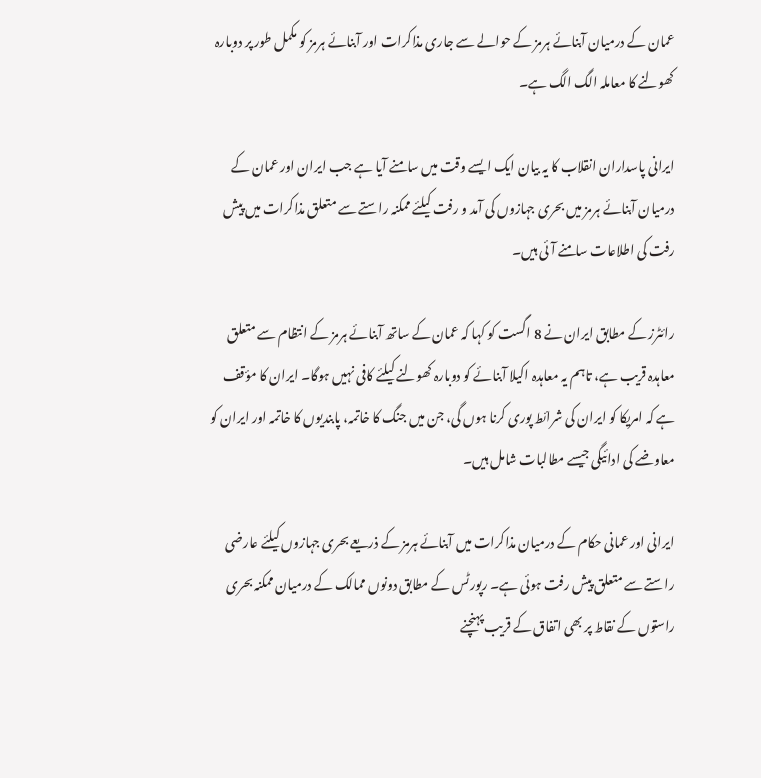عمان کے درمیان آبنائے ہرمز کے حوالے سے جاری مذاکرات اور آبنائے ہرمز کو مکمل طور پر دوبارہ کھولنے کا معاملہ الگ الگ ہے۔

ایرانی پاسداران انقلاب کا یہ بیان ایک ایسے وقت میں سامنے آیا ہے جب ایران اور عمان کے درمیان آبنائے ہرمز میں بحری جہازوں کی آمد و رفت کیلئے ممکنہ راستے سے متعلق مذاکرات میں پیش رفت کی اطلاعات سامنے آئی ہیں۔

رائٹرز کے مطابق ایران نے 8 اگست کو کہا کہ عمان کے ساتھ آبنائے ہرمز کے انتظام سے متعلق معاہدہ قریب ہے، تاہم یہ معاہدہ اکیلا آبنائے کو دوبارہ کھولنے کیلئے کافی نہیں ہوگا۔ ایران کا مؤقف ہے کہ امریکا کو ایران کی شرائط پوری کرنا ہوں گی، جن میں جنگ کا خاتمہ، پابندیوں کا خاتمہ اور ایران کو معاوضے کی ادائیگی جیسے مطالبات شامل ہیں۔

ایرانی اور عمانی حکام کے درمیان مذاکرات میں آبنائے ہرمز کے ذریعے بحری جہازوں کیلئے عارضی راستے سے متعلق پیش رفت ہوئی ہے۔ رپورٹس کے مطابق دونوں ممالک کے درمیان ممکنہ بحری راستوں کے نقاط پر بھی اتفاق کے قریب پہنچنے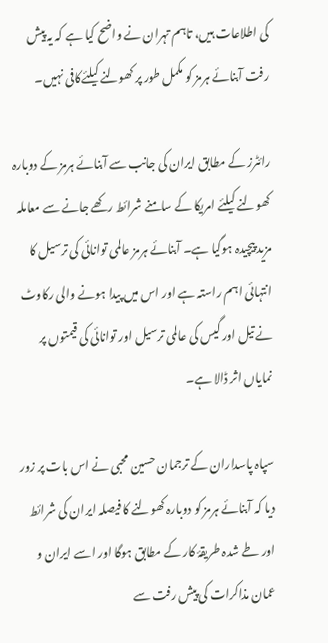کی اطلاعات ہیں، تاہم تہران نے واضح کیا ہے کہ یہ پیش رفت آبنائے ہرمز کو مکمل طور پر کھولنے کیلئےکافی نہیں۔

رائٹرز کے مطابق ایران کی جانب سے آبنائے ہرمز کے دوبارہ کھولنے کیلئے امریکا کے سامنے شرائط رکھے جانے سے معاملہ مزید پیچیدہ ہوگیا ہے۔ آبنائے ہرمز عالمی توانائی کی ترسیل کا انتہائی اہم راستہ ہے اور اس میں پیدا ہونے والی رکاوٹ نے تیل اور گیس کی عالمی ترسیل اور توانائی کی قیمتوں پر نمایاں اثر ڈالا ہے۔

سپاہ پاسداران کے ترجمان حسین محبی نے اس بات پر زور دیا کہ آبنائے ہرمز کو دوبارہ کھولنے کا فیصلہ ایران کی شرائط اور طے شدہ طریقۂ کار کے مطابق ہوگا اور اسے ایران و عمان مذاکرات کی پیش رفت سے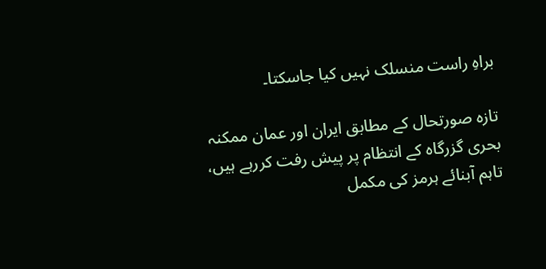براہِ راست منسلک نہیں کیا جاسکتا۔

تازہ صورتحال کے مطابق ایران اور عمان ممکنہ بحری گزرگاہ کے انتظام پر پیش رفت کررہے ہیں، تاہم آبنائے ہرمز کی مکمل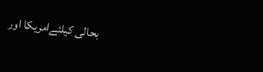بحالی کیلئےامریکا اور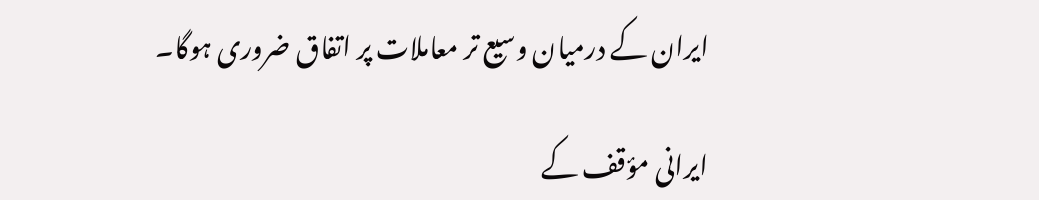ایران کے درمیان وسیع تر معاملات پر اتفاق ضروری ہوگا۔

ایرانی مؤقف کے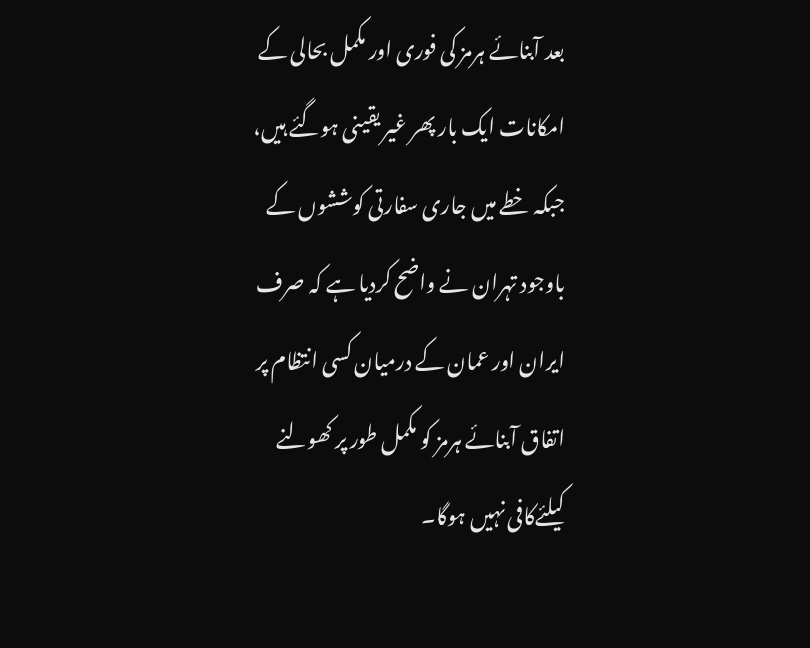بعد آبنائے ہرمز کی فوری اور مکمل بحالی کے امکانات ایک بار پھر غیر یقینی ہوگئے ہیں، جبکہ خطے میں جاری سفارتی کوششوں کے باوجود تہران نے واضح کردیا ہے کہ صرف ایران اور عمان کے درمیان کسی انتظام پر اتفاق آبنائے ہرمز کو مکمل طور پر کھولنے کیلئےکافی نہیں ہوگا۔